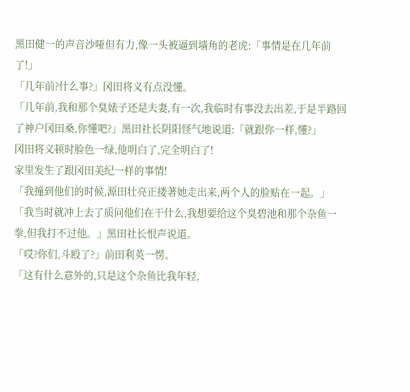黑田健一的声音沙哑但有力,像一头被逼到墙角的老虎:「事情是在几年前了!」
「几年前?什么事?」冈田将义有点没懂。
「几年前,我和那个臭婊子还是夫妻,有一次,我临时有事没去出差,于是半路回了神户冈田桑,你懂吧?」黑田社长阴阳怪气地说道:「就跟你一样,懂?」
冈田将义顿时脸色一绿,他明白了,完全明白了!
家里发生了跟冈田美纪一样的事情!
「我撞到他们的时候,源田壮亮正搂著她走出来,两个人的脸贴在一起。」
「我当时就冲上去了质问他们在干什么,我想要给这个臭碧池和那个杂鱼一拳,但我打不过他。」黑田社长恨声说道。
「哎?你们,斗殴了?」前田利英一愣。
「这有什么意外的,只是这个杂鱼比我年轻,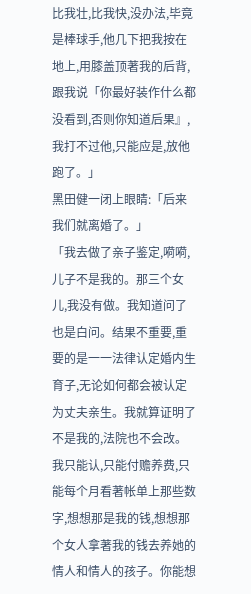比我壮,比我快,没办法,毕竟是棒球手,他几下把我按在地上,用膝盖顶著我的后背,跟我说「你最好装作什么都没看到,否则你知道后果』,我打不过他,只能应是,放他跑了。」
黑田健一闭上眼睛:「后来我们就离婚了。」
「我去做了亲子鉴定,嗬嗬,儿子不是我的。那三个女儿,我没有做。我知道问了也是白问。结果不重要,重要的是一一法律认定婚内生育子,无论如何都会被认定为丈夫亲生。我就算证明了不是我的,法院也不会改。我只能认,只能付赡养费,只能每个月看著帐单上那些数字,想想那是我的钱,想想那个女人拿著我的钱去养她的情人和情人的孩子。你能想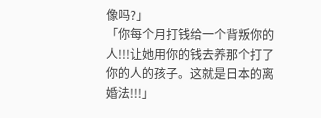像吗?」
「你每个月打钱给一个背叛你的人!!!让她用你的钱去养那个打了你的人的孩子。这就是日本的离婚法!!!」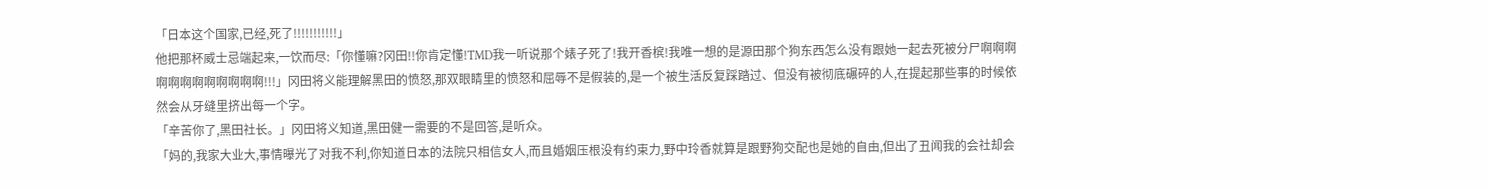「日本这个国家,已经,死了!!!!!!!!!!!」
他把那杯威士忌端起来,一饮而尽:「你懂嘛?冈田!!你肯定懂!TMD我一听说那个婊子死了!我开香槟!我唯一想的是源田那个狗东西怎么没有跟她一起去死被分尸啊啊啊啊啊啊啊啊啊啊啊啊!!!」冈田将义能理解黑田的愤怒,那双眼睛里的愤怒和屈辱不是假装的,是一个被生活反复踩踏过、但没有被彻底碾碎的人,在提起那些事的时候依然会从牙缝里挤出每一个字。
「辛苦你了,黑田社长。」冈田将义知道,黑田健一需要的不是回答,是听众。
「妈的,我家大业大,事情曝光了对我不利,你知道日本的法院只相信女人,而且婚姻压根没有约束力,野中玲香就算是跟野狗交配也是她的自由,但出了丑闻我的会社却会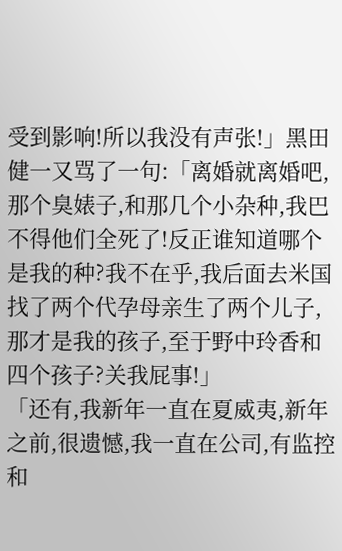受到影响!所以我没有声张!」黑田健一又骂了一句:「离婚就离婚吧,那个臭婊子,和那几个小杂种,我巴不得他们全死了!反正谁知道哪个是我的种?我不在乎,我后面去米国找了两个代孕母亲生了两个儿子,那才是我的孩子,至于野中玲香和四个孩子?关我屁事!」
「还有,我新年一直在夏威夷,新年之前,很遗憾,我一直在公司,有监控和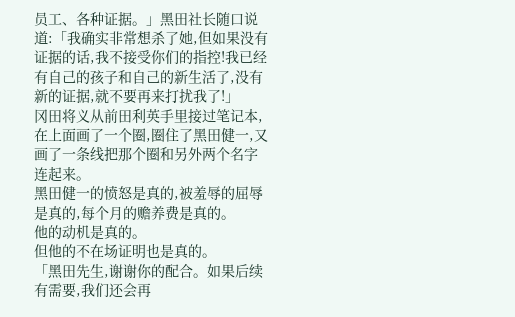员工、各种证据。」黑田社长随口说道:「我确实非常想杀了她,但如果没有证据的话,我不接受你们的指控!我已经有自己的孩子和自己的新生活了,没有新的证据,就不要再来打扰我了!」
冈田将义从前田利英手里接过笔记本,在上面画了一个圈,圈住了黑田健一,又画了一条线把那个圈和另外两个名字连起来。
黑田健一的愤怒是真的,被羞辱的屈辱是真的,每个月的赡养费是真的。
他的动机是真的。
但他的不在场证明也是真的。
「黑田先生,谢谢你的配合。如果后续有需要,我们还会再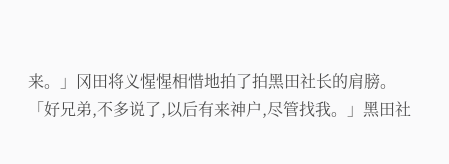来。」冈田将义惺惺相惜地拍了拍黑田社长的肩膀。
「好兄弟,不多说了,以后有来神户,尽管找我。」黑田社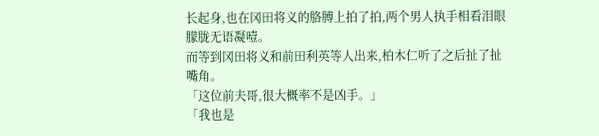长起身,也在冈田将义的胳膊上拍了拍,两个男人执手相看泪眼朦胧无语凝噎。
而等到冈田将义和前田利英等人出来,柏木仁听了之后扯了扯嘴角。
「这位前夫哥,很大概率不是凶手。」
「我也是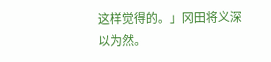这样觉得的。」冈田将义深以为然。